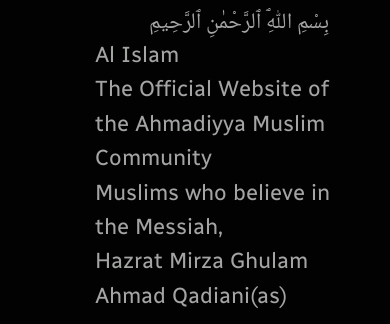بِسْمِ ٱللّٰهِ ٱلرَّحْمٰنِ ٱلرَّحِيمِ
Al Islam
The Official Website of the Ahmadiyya Muslim Community
Muslims who believe in the Messiah,
Hazrat Mirza Ghulam Ahmad Qadiani(as)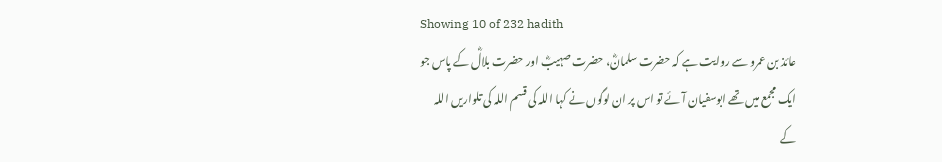Showing 10 of 232 hadith
عائذ بن عمرو سے روایت ہے کہ حضرت سلمانؓ، حضرت صہیبؓ اور حضرت بلالؓ کے پاس جو ایک مجمع میں تھے ابوسفیان آئے تو اس پر ان لوگوں نے کہا اللہ کی قسم اللہ کی تلواریں اللہ کے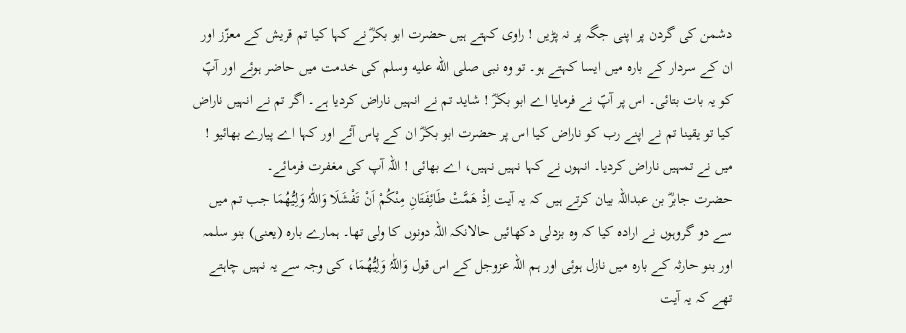دشمن کی گردن پر اپنی جگہ پر نہ پڑیں ! راوی کہتے ہیں حضرت ابو بکرؓ نے کہا کیا تم قریش کے معزّز اور ان کے سردار کے بارہ میں ایسا کہتے ہو۔ تو وہ نبی صلى الله عليه وسلم کی خدمت میں حاضر ہوئے اور آپؐ کو یہ بات بتائی۔ اس پر آپؐ نے فرمایا اے ابو بکرؓ ! شاید تم نے انہیں ناراض کردیا ہے۔ اگر تم نے انہیں ناراض کیا تو یقینا تم نے اپنے رب کو ناراض کیا اس پر حضرت ابو بکرؓ ان کے پاس آئے اور کہا اے پیارے بھائیو ! میں نے تمہیں ناراض کردیا۔ انہوں نے کہا نہیں نہیں، اے بھائی ! اللہ آپ کی مغفرت فرمائے۔
حضرت جابرؓ بن عبداللہ بیان کرتے ہیں کہ یہ آیت اِذْ ھَمَّتْ طَائِفَتَانِ مِنْکُمْ اَنْ تَفْشَلَا وَاللّٰہُ وَلِیُّھُمَا جب تم میں سے دو گروہوں نے ارادہ کیا کہ وہ بزدلی دکھائیں حالانکہ اللہ دونوں کا ولی تھا۔ ہمارے بارہ (یعنی) بنو سلمہ اور بنو حارثہ کے بارہ میں نازل ہوئی اور ہم اللہ عزوجل کے اس قول وَاللّٰہُ وَلِیُّھُمَا، کی وجہ سے یہ نہیں چاہتے تھے کہ یہ آیت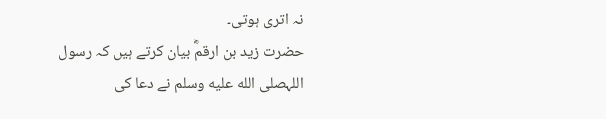نہ اتری ہوتی۔
حضرت زید بن ارقمؓ بیان کرتے ہیں کہ رسول اللہصلى الله عليه وسلم نے دعا کی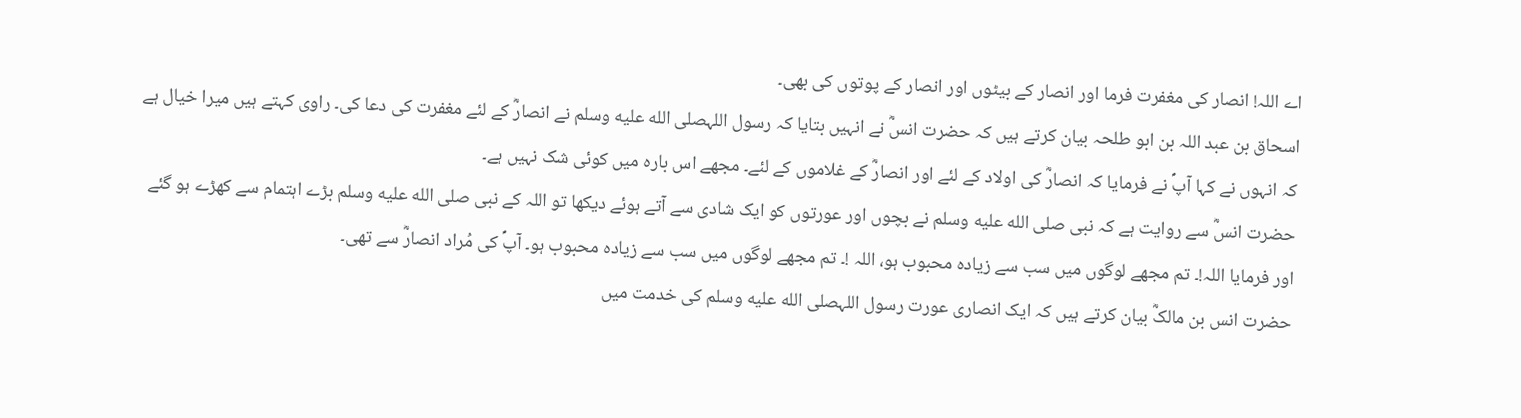اے اللہ! انصار کی مغفرت فرما اور انصار کے بیٹوں اور انصار کے پوتوں کی بھی۔
اسحاق بن عبد اللہ بن ابو طلحہ بیان کرتے ہیں کہ حضرت انسؓ نے انہیں بتایا کہ رسول اللہصلى الله عليه وسلم نے انصارؓ کے لئے مغفرت کی دعا کی۔ راوی کہتے ہیں میرا خیال ہے کہ انہوں نے کہا آپؐ نے فرمایا کہ انصارؓ کی اولاد کے لئے اور انصارؓ کے غلاموں کے لئے۔ مجھے اس بارہ میں کوئی شک نہیں ہے۔
حضرت انسؓ سے روایت ہے کہ نبی صلى الله عليه وسلم نے بچوں اور عورتوں کو ایک شادی سے آتے ہوئے دیکھا تو اللہ کے نبی صلى الله عليه وسلم بڑے اہتمام سے کھڑے ہو گئے اور فرمایا اللہ!۔ تم مجھے لوگوں میں سب سے زیادہ محبوب ہو، اللہ !۔ تم مجھے لوگوں میں سب سے زیادہ محبوب ہو۔ آپؐ کی مُراد انصارؓ سے تھی۔
حضرت انس بن مالکؓ بیان کرتے ہیں کہ ایک انصاری عورت رسول اللہصلى الله عليه وسلم کی خدمت میں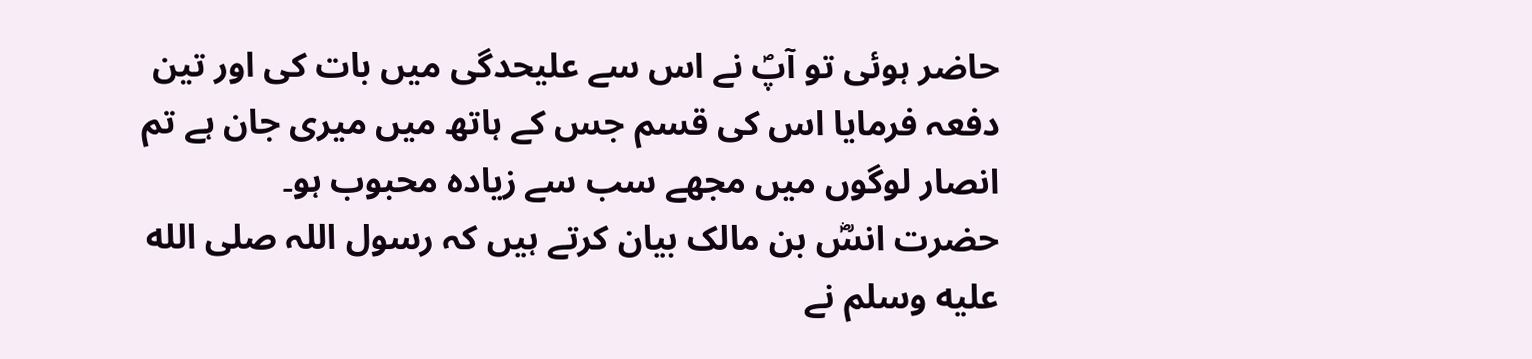حاضر ہوئی تو آپؐ نے اس سے علیحدگی میں بات کی اور تین دفعہ فرمایا اس کی قسم جس کے ہاتھ میں میری جان ہے تم انصار لوگوں میں مجھے سب سے زیادہ محبوب ہو۔
حضرت انسؓ بن مالک بیان کرتے ہیں کہ رسول اللہ صلى الله عليه وسلم نے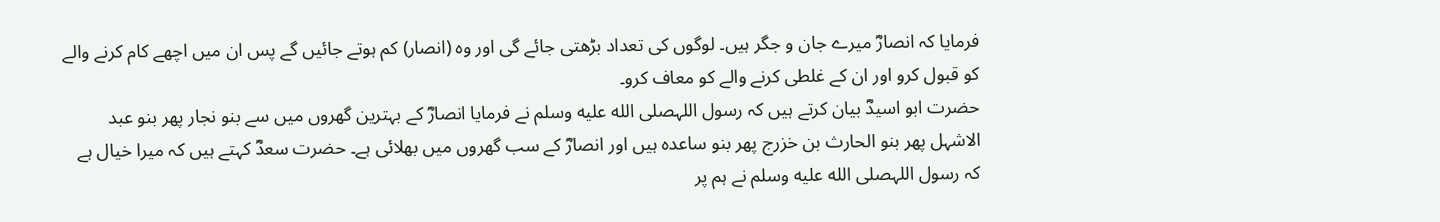فرمایا کہ انصارؓ میرے جان و جگر ہیں۔ لوگوں کی تعداد بڑھتی جائے گی اور وہ (انصار) کم ہوتے جائیں گے پس ان میں اچھے کام کرنے والے کو قبول کرو اور ان کے غلطی کرنے والے کو معاف کرو۔
حضرت ابو اسیدؓ بیان کرتے ہیں کہ رسول اللہصلى الله عليه وسلم نے فرمایا انصارؓ کے بہترین گھروں میں سے بنو نجار پھر بنو عبد الاشہل پھر بنو الحارث بن خزرج پھر بنو ساعدہ ہیں اور انصارؓ کے سب گھروں میں بھلائی ہے۔ حضرت سعدؓ کہتے ہیں کہ میرا خیال ہے کہ رسول اللہصلى الله عليه وسلم نے ہم پر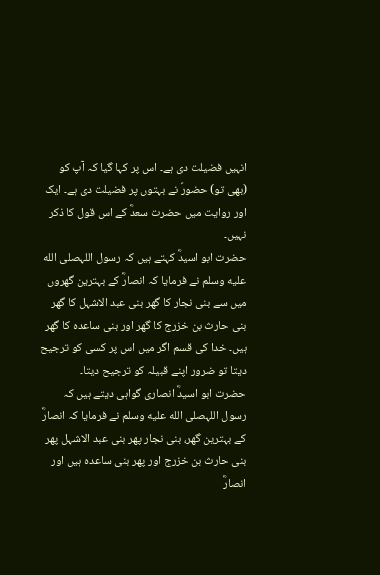انہیں فضیلت دی ہے۔ اس پر کہا گیا کہ آپ کو (بھی تو) حضورؐ نے بہتوں پر فضیلت دی ہے۔ ایک اور روایت میں حضرت سعدؓ کے اس قول کا ذکر نہیں۔
حضرت ابو اسیدؓ کہتے ہیں کہ رسول اللہصلى الله عليه وسلم نے فرمایا کہ انصارؓ کے بہترین گھروں میں سے بنی نجار کا گھر بنی عبد الاشہل کا گھر بنی حارث بن خزرج کا گھر اور بنی ساعدہ کا گھر ہیں۔ خدا کی قسم اگر میں اس پر کسی کو ترجیح دیتا تو ضرور اپنے قبیلہ کو ترجیح دیتا۔
حضرت ابو اسیدؓ انصاری گواہی دیتے ہیں کہ رسول اللہصلى الله عليه وسلم نے فرمایا کہ انصارؓ کے بہترین گھر، بنی نجار پھر بنی عبد الاشہل پھر بنی حارث بن خزرج اور پھر بنی ساعدہ ہیں اور انصارؓ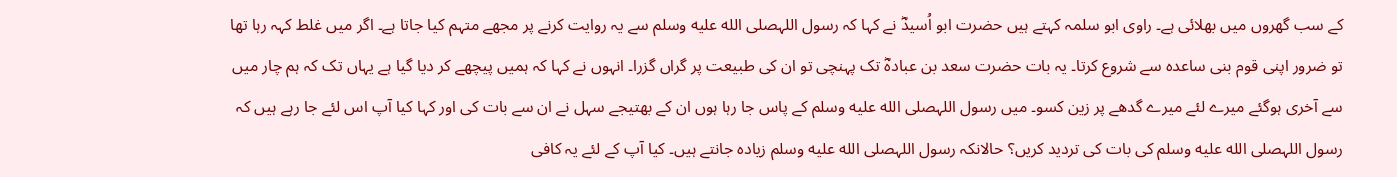کے سب گھروں میں بھلائی ہے۔ راوی ابو سلمہ کہتے ہیں حضرت ابو اُسیدؓ نے کہا کہ رسول اللہصلى الله عليه وسلم سے یہ روایت کرنے پر مجھے متہم کیا جاتا ہے۔ اگر میں غلط کہہ رہا تھا تو ضرور اپنی قوم بنی ساعدہ سے شروع کرتا۔ یہ بات حضرت سعد بن عبادہؓ تک پہنچی تو ان کی طبیعت پر گراں گزرا۔ انہوں نے کہا کہ ہمیں پیچھے کر دیا گیا ہے یہاں تک کہ ہم چار میں سے آخری ہوگئے میرے لئے میرے گدھے پر زین کسو۔ میں رسول اللہصلى الله عليه وسلم کے پاس جا رہا ہوں ان کے بھتیجے سہل نے ان سے بات کی اور کہا کیا آپ اس لئے جا رہے ہیں کہ رسول اللہصلى الله عليه وسلم کی بات کی تردید کریں؟ حالانکہ رسول اللہصلى الله عليه وسلم زیادہ جانتے ہیں۔ کیا آپ کے لئے یہ کافی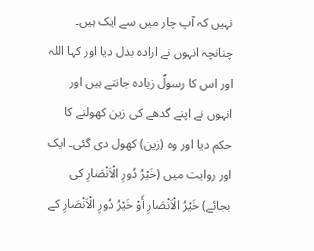نہیں کہ آپ چار میں سے ایک ہیں۔ چنانچہ انہوں نے ارادہ بدل دیا اور کہا اللہ اور اس کا رسولؐ زیادہ جانتے ہیں اور انہوں نے اپنے گدھے کی زین کھولنے کا حکم دیا اور وہ (زین) کھول دی گئی۔ ایک اور روایت میں (خَیْرُ دُورِ الْاَنْصَارِ کی بجائے) خَیْرُ الْاَنْصَارِ أَوْ خَیْرُ دُورِ الْاَنْصَارِ کے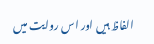الفاظ ہیں اور اس روایت میں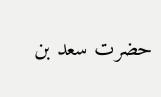حضرت سعد بن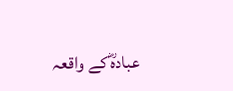عبادہؓ کے واقعہ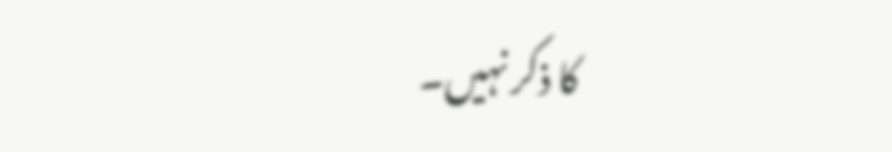کا ذکر نہیں۔